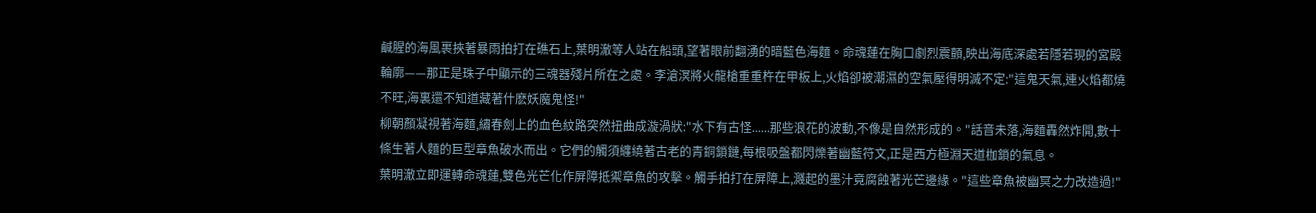鹹腥的海風裹挾著暴雨拍打在礁石上,葉明澈等人站在船頭,望著眼前翻湧的暗藍色海麵。命魂蓮在胸口劇烈震顫,映出海底深處若隱若現的宮殿輪廓——那正是珠子中顯示的三魂器殘片所在之處。李滄溟將火龍槍重重杵在甲板上,火焰卻被潮濕的空氣壓得明滅不定:"這鬼天氣,連火焰都燒不旺,海裏還不知道藏著什麽妖魔鬼怪!"
柳朝顏凝視著海麵,繡春劍上的血色紋路突然扭曲成漩渦狀:"水下有古怪......那些浪花的波動,不像是自然形成的。"話音未落,海麵轟然炸開,數十條生著人麵的巨型章魚破水而出。它們的觸須纏繞著古老的青銅鎖鏈,每根吸盤都閃爍著幽藍符文,正是西方極淵天道枷鎖的氣息。
葉明澈立即運轉命魂蓮,雙色光芒化作屏障抵禦章魚的攻擊。觸手拍打在屏障上,濺起的墨汁竟腐蝕著光芒邊緣。"這些章魚被幽冥之力改造過!"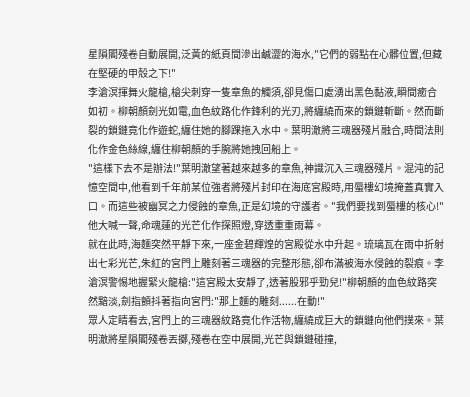星隕閣殘卷自動展開,泛黃的紙頁間滲出鹹澀的海水,"它們的弱點在心髒位置,但藏在堅硬的甲殼之下!"
李滄溟揮舞火龍槍,槍尖刺穿一隻章魚的觸須,卻見傷口處湧出黑色黏液,瞬間癒合如初。柳朝顏劍光如電,血色紋路化作鋒利的光刃,將纏繞而來的鎖鏈斬斷。然而斷裂的鎖鏈竟化作遊蛇,纏住她的腳踝拖入水中。葉明澈將三魂器殘片融合,時間法則化作金色絲線,纏住柳朝顏的手腕將她拽回船上。
"這樣下去不是辦法!"葉明澈望著越來越多的章魚,神識沉入三魂器殘片。混沌的記憶空間中,他看到千年前某位強者將殘片封印在海底宮殿時,用蜃樓幻境掩蓋真實入口。而這些被幽冥之力侵蝕的章魚,正是幻境的守護者。"我們要找到蜃樓的核心!"他大喊一聲,命魂蓮的光芒化作探照燈,穿透重重雨幕。
就在此時,海麵突然平靜下來,一座金碧輝煌的宮殿從水中升起。琉璃瓦在雨中折射出七彩光芒,朱紅的宮門上雕刻著三魂器的完整形態,卻布滿被海水侵蝕的裂痕。李滄溟警惕地握緊火龍槍:"這宮殿太安靜了,透著股邪乎勁兒!"柳朝顏的血色紋路突然黯淡,劍指顫抖著指向宮門:"那上麵的雕刻......在動!"
眾人定睛看去,宮門上的三魂器紋路竟化作活物,纏繞成巨大的鎖鏈向他們撲來。葉明澈將星隕閣殘卷丟擲,殘卷在空中展開,光芒與鎖鏈碰撞,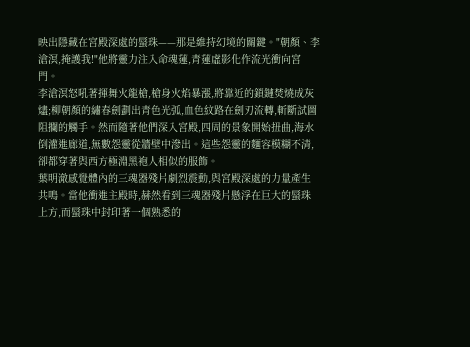映出隱藏在宮殿深處的蜃珠——那是維持幻境的關鍵。"朝顏、李滄溟,掩護我!"他將靈力注入命魂蓮,青蓮虛影化作流光衝向宮門。
李滄溟怒吼著揮舞火龍槍,槍身火焰暴漲,將靠近的鎖鏈焚燒成灰燼;柳朝顏的繡春劍劃出青色光弧,血色紋路在劍刃流轉,斬斷試圖阻攔的觸手。然而隨著他們深入宮殿,四周的景象開始扭曲,海水倒灌進廊道,無數怨靈從牆壁中滲出。這些怨靈的麵容模糊不清,卻都穿著與西方極淵黑袍人相似的服飾。
葉明澈感覺體內的三魂器殘片劇烈震動,與宮殿深處的力量產生共鳴。當他衝進主殿時,赫然看到三魂器殘片懸浮在巨大的蜃珠上方,而蜃珠中封印著一個熟悉的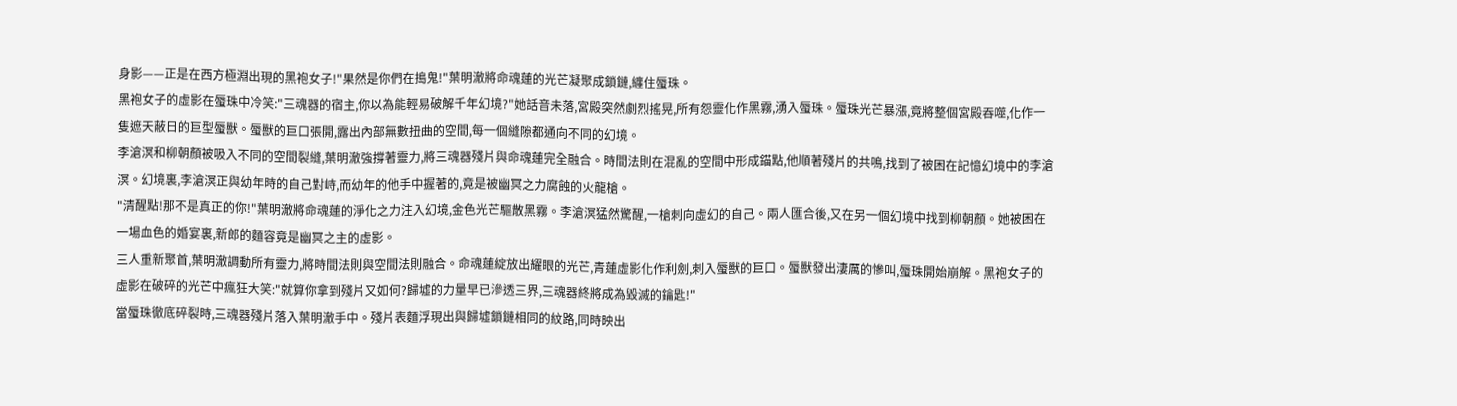身影——正是在西方極淵出現的黑袍女子!"果然是你們在搗鬼!"葉明澈將命魂蓮的光芒凝聚成鎖鏈,纏住蜃珠。
黑袍女子的虛影在蜃珠中冷笑:"三魂器的宿主,你以為能輕易破解千年幻境?"她話音未落,宮殿突然劇烈搖晃,所有怨靈化作黑霧,湧入蜃珠。蜃珠光芒暴漲,竟將整個宮殿吞噬,化作一隻遮天蔽日的巨型蜃獸。蜃獸的巨口張開,露出內部無數扭曲的空間,每一個縫隙都通向不同的幻境。
李滄溟和柳朝顏被吸入不同的空間裂縫,葉明澈強撐著靈力,將三魂器殘片與命魂蓮完全融合。時間法則在混亂的空間中形成錨點,他順著殘片的共鳴,找到了被困在記憶幻境中的李滄溟。幻境裏,李滄溟正與幼年時的自己對峙,而幼年的他手中握著的,竟是被幽冥之力腐蝕的火龍槍。
"清醒點!那不是真正的你!"葉明澈將命魂蓮的淨化之力注入幻境,金色光芒驅散黑霧。李滄溟猛然驚醒,一槍刺向虛幻的自己。兩人匯合後,又在另一個幻境中找到柳朝顏。她被困在一場血色的婚宴裏,新郎的麵容竟是幽冥之主的虛影。
三人重新聚首,葉明澈調動所有靈力,將時間法則與空間法則融合。命魂蓮綻放出耀眼的光芒,青蓮虛影化作利劍,刺入蜃獸的巨口。蜃獸發出淒厲的慘叫,蜃珠開始崩解。黑袍女子的虛影在破碎的光芒中瘋狂大笑:"就算你拿到殘片又如何?歸墟的力量早已滲透三界,三魂器終將成為毀滅的鑰匙!"
當蜃珠徹底碎裂時,三魂器殘片落入葉明澈手中。殘片表麵浮現出與歸墟鎖鏈相同的紋路,同時映出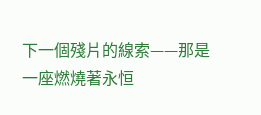下一個殘片的線索——那是一座燃燒著永恒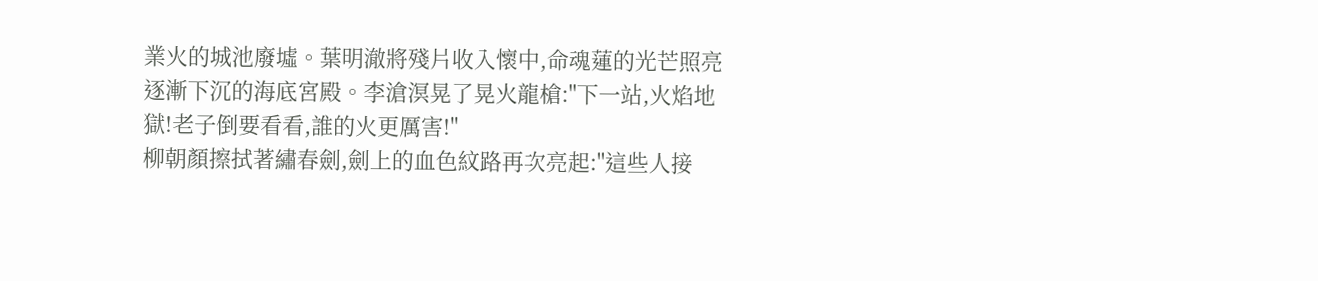業火的城池廢墟。葉明澈將殘片收入懷中,命魂蓮的光芒照亮逐漸下沉的海底宮殿。李滄溟晃了晃火龍槍:"下一站,火焰地獄!老子倒要看看,誰的火更厲害!"
柳朝顏擦拭著繡春劍,劍上的血色紋路再次亮起:"這些人接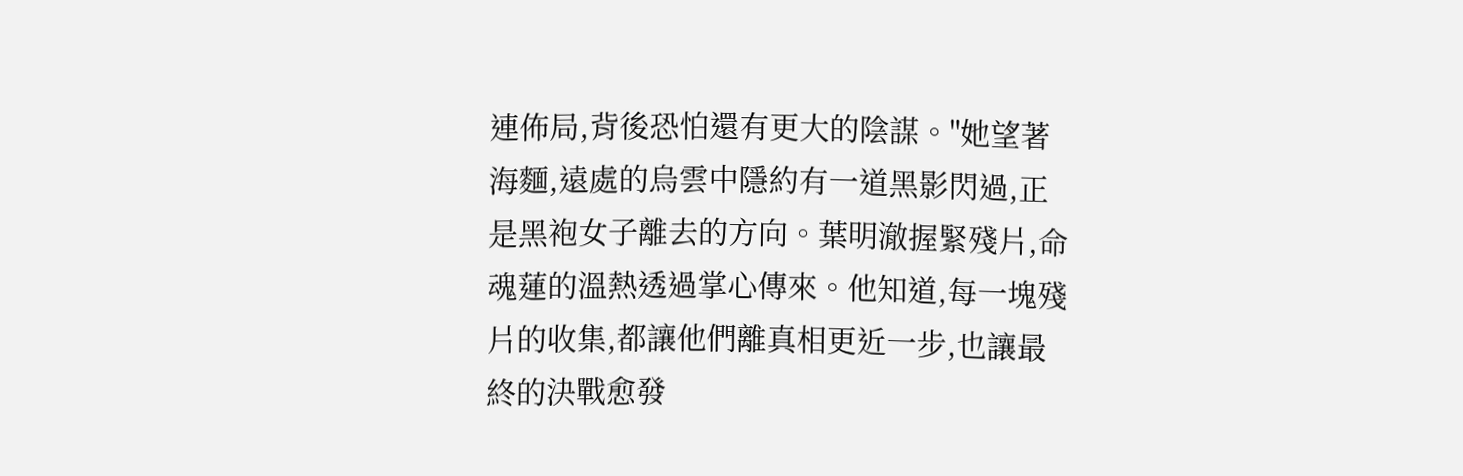連佈局,背後恐怕還有更大的陰謀。"她望著海麵,遠處的烏雲中隱約有一道黑影閃過,正是黑袍女子離去的方向。葉明澈握緊殘片,命魂蓮的溫熱透過掌心傳來。他知道,每一塊殘片的收集,都讓他們離真相更近一步,也讓最終的決戰愈發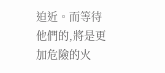迫近。而等待他們的,將是更加危險的火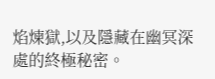焰煉獄,以及隱藏在幽冥深處的終極秘密。